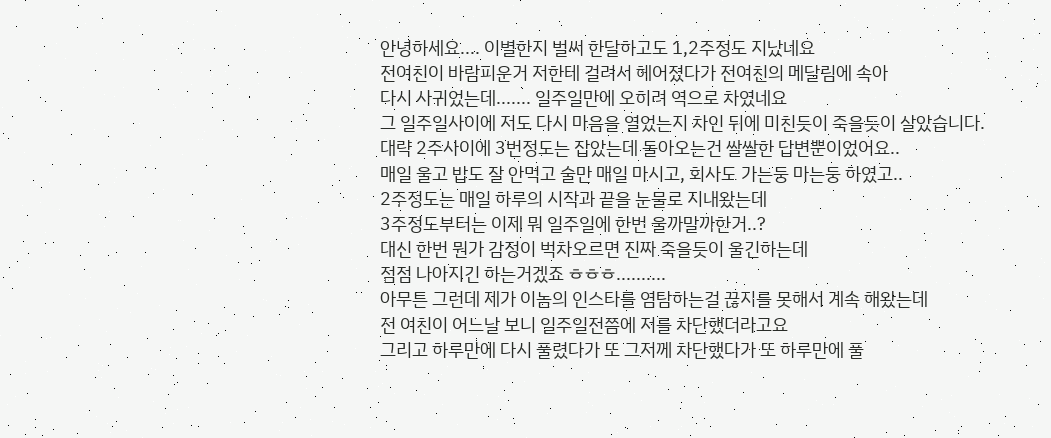안녕하세요.... 이별한지 벌써 한달하고도 1,2주정도 지났네요
전여친이 바람피운거 저한테 걸려서 헤어졌다가 전여친의 메달림에 속아
다시 사귀었는데....... 일주일만에 오히려 역으로 차였네요
그 일주일사이에 저도 다시 마음을 열었는지 차인 뒤에 미친듯이 죽을듯이 살았습니다.
대략 2주사이에 3번정도는 잡았는데 돌아오는건 쌀쌀한 답변뿐이었어요..
매일 울고 밥도 잘 안먹고 술만 매일 마시고, 회사도 가는둥 마는둥 하였고..
2주정도는 매일 하루의 시작과 끝을 눈물로 지내왔는데
3주정도부터는 이제 뭐 일주일에 한번 울까말까한거..?
대신 한번 뭔가 감정이 벅차오르면 진짜 죽을듯이 울긴하는데
점점 나아지긴 하는거겠죠 ㅎㅎㅎ..........
아무튼 그런데 제가 이놈의 인스타를 염탐하는걸 끊지를 못해서 계속 해왔는데
전 여친이 어느날 보니 일주일전쯤에 저를 차단했더라고요
그리고 하루만에 다시 풀렸다가 또 그저께 차단했다가 또 하루만에 풀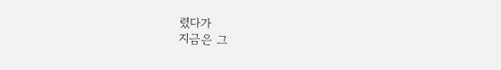렸다가
지금은 그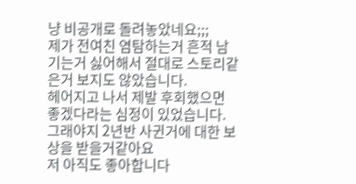냥 비공개로 돌려놓았네요;;;
제가 전여친 염탐하는거 흔적 남기는거 싫어해서 절대로 스토리같은거 보지도 않았습니다.
헤어지고 나서 제발 후회했으면 좋겠다라는 심정이 있었습니다.
그래야지 2년반 사귄거에 대한 보상을 받을거같아요
저 아직도 좋아합니다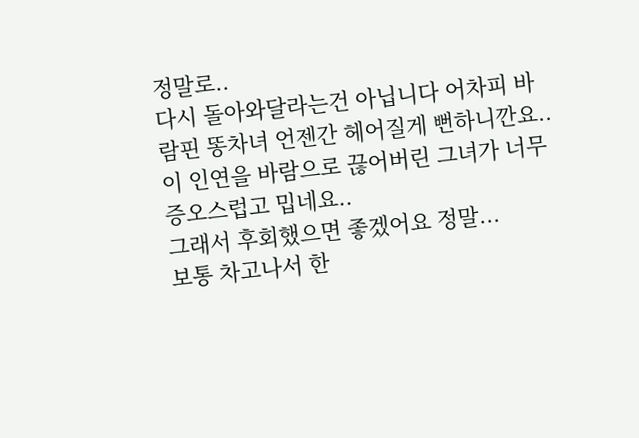정말로..
다시 돌아와달라는건 아닙니다 어차피 바람핀 똥차녀 언젠간 헤어질게 뻔하니깐요..
이 인연을 바람으로 끊어버린 그녀가 너무 증오스럽고 밉네요..
그래서 후회했으면 좋겠어요 정말...
보통 차고나서 한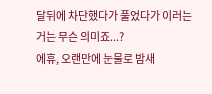달뒤에 차단했다가 풀었다가 이러는거는 무슨 의미죠...?
에휴, 오랜만에 눈물로 밤새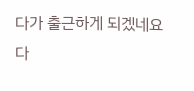다가 출근하게 되겠네요
다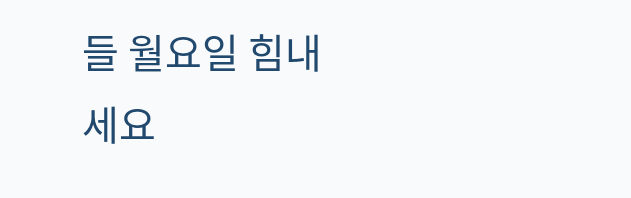들 월요일 힘내세요